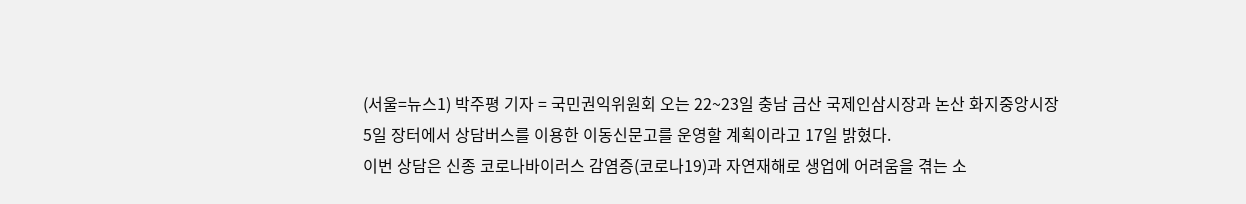(서울=뉴스1) 박주평 기자 = 국민권익위원회 오는 22~23일 충남 금산 국제인삼시장과 논산 화지중앙시장 5일 장터에서 상담버스를 이용한 이동신문고를 운영할 계획이라고 17일 밝혔다.
이번 상담은 신종 코로나바이러스 감염증(코로나19)과 자연재해로 생업에 어려움을 겪는 소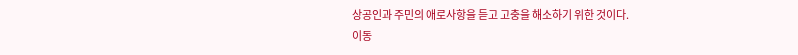상공인과 주민의 애로사항을 듣고 고충을 해소하기 위한 것이다.
이동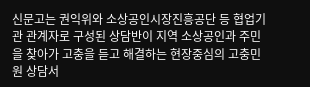신문고는 권익위와 소상공인시장진흥공단 등 협업기관 관계자로 구성된 상담반이 지역 소상공인과 주민을 찾아가 고충을 듣고 해결하는 현장중심의 고충민원 상담서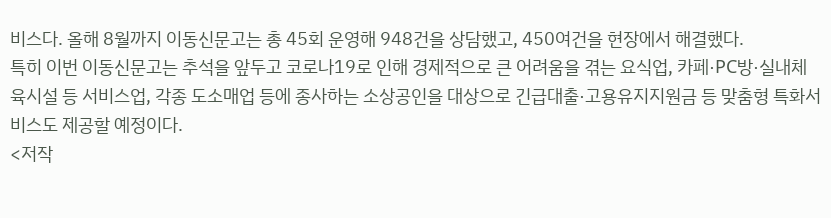비스다. 올해 8월까지 이동신문고는 총 45회 운영해 948건을 상담했고, 450여건을 현장에서 해결했다.
특히 이번 이동신문고는 추석을 앞두고 코로나19로 인해 경제적으로 큰 어려움을 겪는 요식업, 카페·PC방·실내체육시설 등 서비스업, 각종 도소매업 등에 종사하는 소상공인을 대상으로 긴급대출·고용유지지원금 등 맞춤형 특화서비스도 제공할 예정이다.
<저작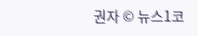권자 © 뉴스1코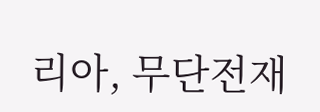리아, 무단전재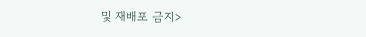및 재배포 금지>